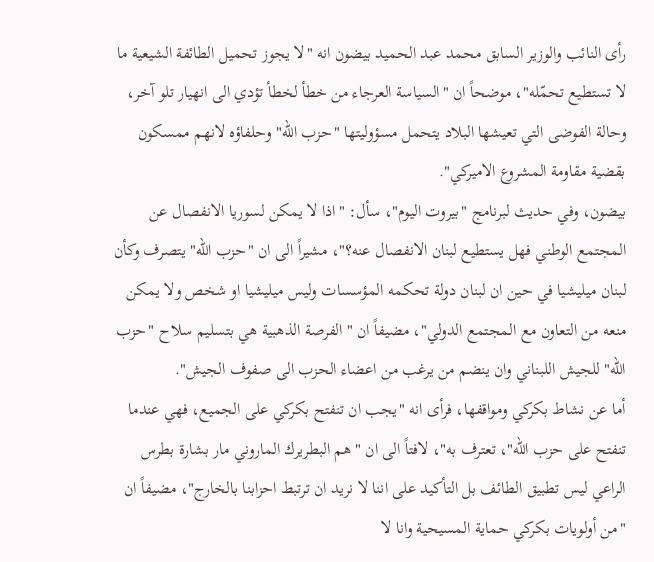رأى النائب والوزير السابق محمد عبد الحميد بيضون انه "لا يجوز تحميل الطائفة الشيعية ما لا تستطيع تحمّله"، موضحاً ان "السياسة العرجاء من خطأ لخطأ تؤدي الى انهيار تلو آخر، وحالة الفوضى التي تعيشها البلاد يتحمل مسؤوليتها "حزب الله" وحلفاؤه لانهم ممسكون بقضية مقاومة المشروع الاميركي".
بيضون، وفي حديث لبرنامج "بيروت اليوم"، سأل: "اذا لا يمكن لسوريا الانفصال عن المجتمع الوطني فهل يستطيع لبنان الانفصال عنه؟"، مشيراً الى ان "حزب الله" يتصرف وكأن لبنان ميليشيا في حين ان لبنان دولة تحكمه المؤسسات وليس ميليشيا او شخص ولا يمكن منعه من التعاون مع المجتمع الدولي"، مضيفاً ان "الفرصة الذهبية هي بتسليم سلاح "حزب الله" للجيش اللبناني وان ينضم من يرغب من اعضاء الحزب الى صفوف الجيش".
أما عن نشاط بكركي ومواقفها، فرأى انه "يجب ان تنفتح بكركي على الجميع، فهي عندما تنفتح على حزب الله"، تعترف به"، لافتاً الى ان "هم البطريرك الماروني مار بشارة بطرس الراعي ليس تطبيق الطائف بل التأكيد على اننا لا نريد ان ترتبط احزابنا بالخارج"، مضيفاً ان "من أولويات بكركي حماية المسيحية وانا لا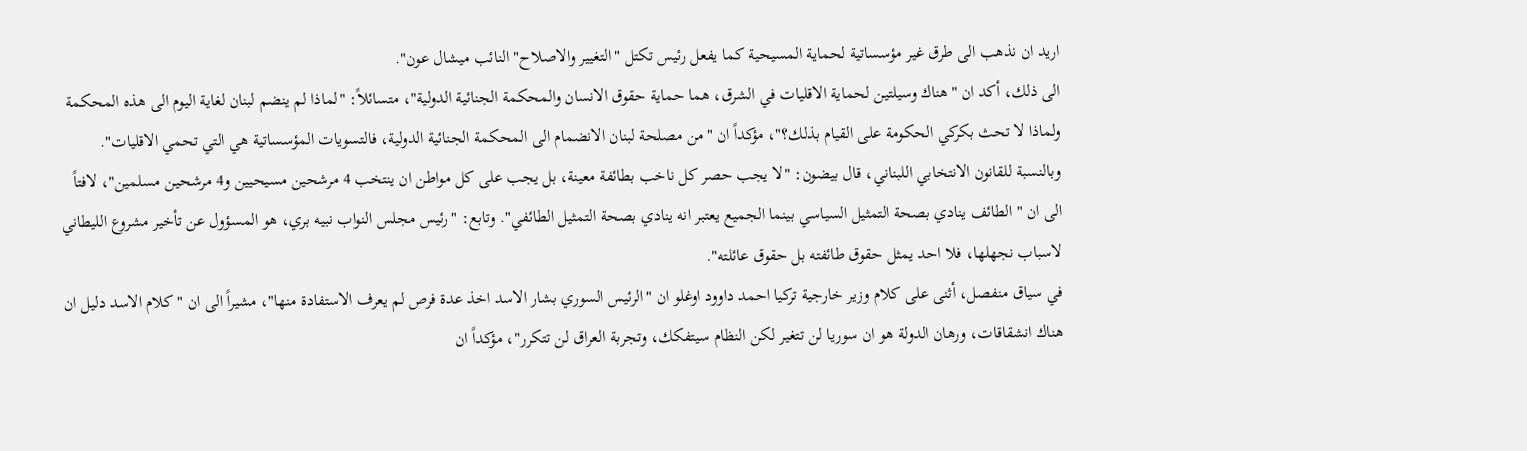اريد ان نذهب الى طرق غير مؤسساتية لحماية المسيحية كما يفعل رئيس تكتل "التغيير والاصلاح" النائب ميشال عون".
الى ذلك، أكد ان "هناك وسيلتين لحماية الاقليات في الشرق، هما حماية حقوق الانسان والمحكمة الجنائية الدولية"، متسائلاً: "لماذا لم ينضم لبنان لغاية اليوم الى هذه المحكمة ولماذا لا تحث بكركي الحكومة على القيام بذلك؟"، مؤكداً ان "من مصلحة لبنان الانضمام الى المحكمة الجنائية الدولية، فالتسويات المؤسساتية هي التي تحمي الاقليات".
وبالنسبة للقانون الانتخابي اللبناني، قال بيضون: "لا يجب حصر كل ناخب بطائفة معينة، بل يجب على كل مواطن ان ينتخب 4 مرشحين مسيحيين و4 مرشحين مسلمين"، لافتاً الى ان "الطائف ينادي بصحة التمثيل السياسي بينما الجميع يعتبر انه ينادي بصحة التمثيل الطائفي". وتابع: "رئيس مجلس النواب نبيه بري، هو المسؤول عن تأخير مشروع الليطاني لاسباب نجهلها، فلا احد يمثل حقوق طائفته بل حقوق عائلته".
في سياق منفصل، أثنى على كلام وزير خارجية تركيا احمد داوود اوغلو ان "الرئيس السوري بشار الاسد اخذ عدة فرص لم يعرف الاستفادة منها"، مشيراً الى ان "كلام الاسد دليل ان هناك انشقاقات، ورهان الدولة هو ان سوريا لن تتغير لكن النظام سيتفكك، وتجربة العراق لن تتكرر"، مؤكداً ان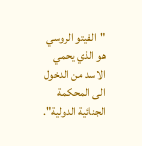"الفيتو الروسي هو الذي يحمي الاسد من الدخول الى المحكمة الجنائية الدولية".